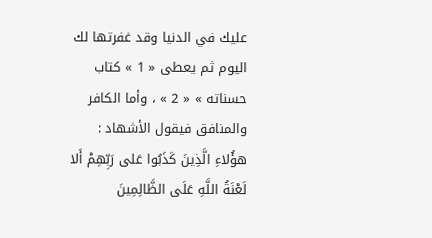عليك في الدنيا وقد غفرتها لك اليوم ثم يعطى « 1 » كتاب حسناته » « 2 » ، وأما الكافر والمنافق فيقول الأشهاد :
هؤُلاءِ الَّذِينَ كَذَبُوا عَلى رَبِّهِمْ أَلا لَعْنَةُ اللَّهِ عَلَى الظَّالِمِينَ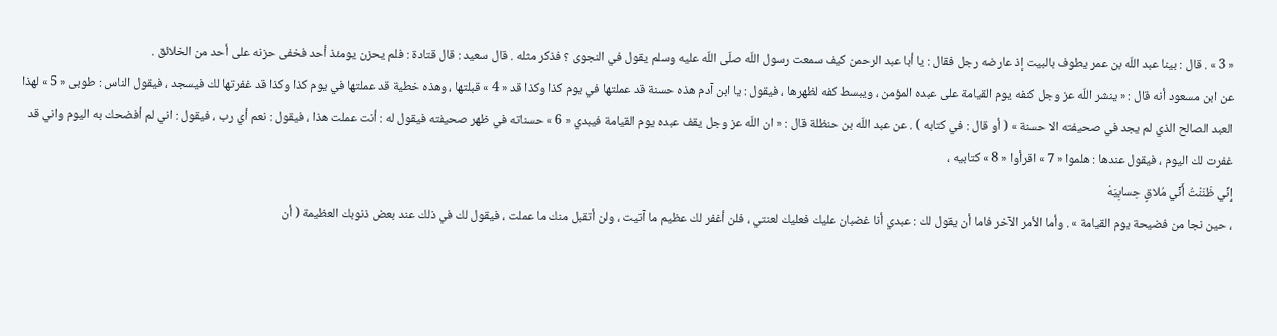« 3 » . قال : بينا عبد اللّه بن عمر يطوف بالبيت إذ عارضه رجل فقال : يا أبا عبد الرحمن كيف سمعت رسول اللّه صلّى اللّه عليه وسلم يقول في النجوى ؟ فذكر مثله . قال سعيد : قال قتادة : فلم يحزن يومئذ أحد فخفى حزنه على أحد من الخلائق .
عن ابن مسعود أنه قال : « ينشر اللّه عز وجل كنفه يوم القيامة على عبده المؤمن ، ويبسط كفه لظهرها ، فيقول : يا ابن آدم هذه حسنة قد عملتها في يوم كذا وكذا قد « 4 » قبلتها ، وهذه خطية قد عملتها في يوم كذا وكذا قد غفرتها لك فيسجد ، فيقول الناس : طوبى « 5 » لهذا العبد الصالح الذي لم يجد في صحيفته الا حسنة » ( أو قال : في كتابه ) . عن عبد اللّه بن حنظلة قال : « ان اللّه عز وجل يقف عبده يوم القيامة فيبدي « 6 » حسناته في ظهر صحيفته فيقول له : أنت عملت هذا ، فيقول : نعم أي رب ، فيقول : اني لم أفضحك به اليوم واني قد غفرت لك اليوم ، فيقول عندها : هلموا « 7 » اقرأوا « 8 » كتابيه ،
إِنِّي ظَنَنْتُ أَنِّي مُلاقٍ حِسابِيَهْ
، حين نجا من فضيحة يوم القيامة » . وأما الأمر الآخر فاما أن يقول لك : عبدي أنا غضبان عليك فعليك لعنتي ، فلن أغفر لك عظيم ما آتيت ، ولن أتقبل منك ما عملت ، فيقول لك في ذلك عند بعض ذنوبك العظيمة ( أن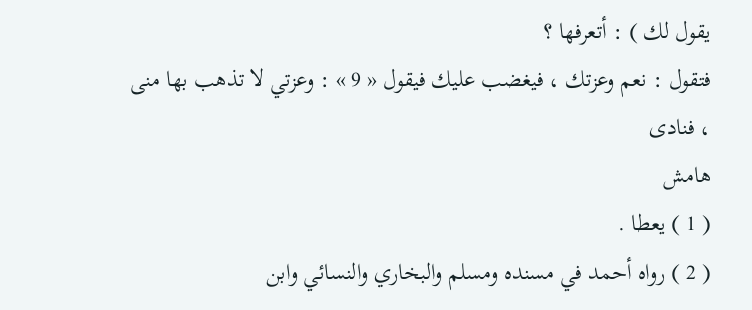يقول لك ) : أتعرفها ؟
فتقول : نعم وعزتك ، فيغضب عليك فيقول « 9 » : وعزتي لا تذهب بها منى ، فنادى
هامش
( 1 ) يعطا .
( 2 ) رواه أحمد في مسنده ومسلم والبخاري والنسائي وابن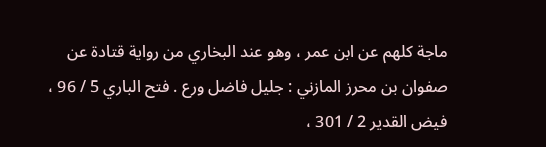ماجة كلهم عن ابن عمر ، وهو عند البخاري من رواية قتادة عن صفوان بن محرز المازني : جليل فاضل ورع . فتح الباري 5 / 96 ، فيض القدير 2 / 301 ،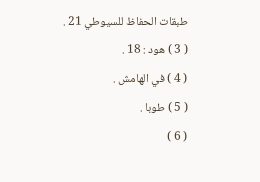طبقات الحفاظ للسيوطي 21 .
( 3 ) هود : 18 .
( 4 ) في الهامش .
( 5 ) طوبا .
( 6 )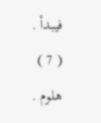فيبدأ .
( 7 ) هلوم .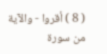( 8 ) أقروا - والآية من سورة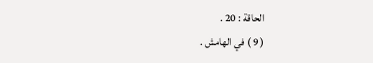الحاقة : 20 .
( 9 ) في الهامش .